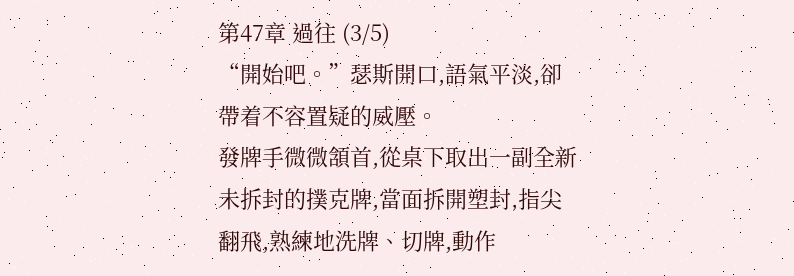第47章 過往 (3/5)
“開始吧。”瑟斯開口,語氣平淡,卻帶着不容置疑的威壓。
發牌手微微頷首,從桌下取出一副全新未拆封的撲克牌,當面拆開塑封,指尖翻飛,熟練地洗牌、切牌,動作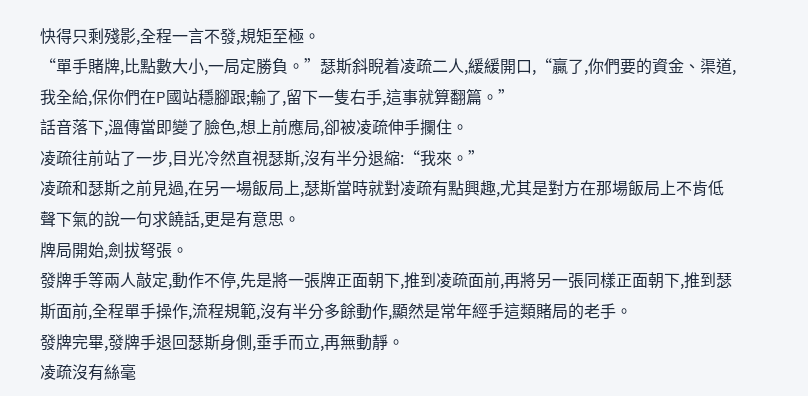快得只剩殘影,全程一言不發,規矩至極。
“單手賭牌,比點數大小,一局定勝負。”瑟斯斜睨着凌疏二人,緩緩開口,“贏了,你們要的資金、渠道,我全給,保你們在P國站穩腳跟;輸了,留下一隻右手,這事就算翻篇。”
話音落下,溫傳當即變了臉色,想上前應局,卻被凌疏伸手攔住。
凌疏往前站了一步,目光冷然直視瑟斯,沒有半分退縮:“我來。”
凌疏和瑟斯之前見過,在另一場飯局上,瑟斯當時就對凌疏有點興趣,尤其是對方在那場飯局上不肯低聲下氣的說一句求饒話,更是有意思。
牌局開始,劍拔弩張。
發牌手等兩人敲定,動作不停,先是將一張牌正面朝下,推到凌疏面前,再將另一張同樣正面朝下,推到瑟斯面前,全程單手操作,流程規範,沒有半分多餘動作,顯然是常年經手這類賭局的老手。
發牌完畢,發牌手退回瑟斯身側,垂手而立,再無動靜。
凌疏沒有絲毫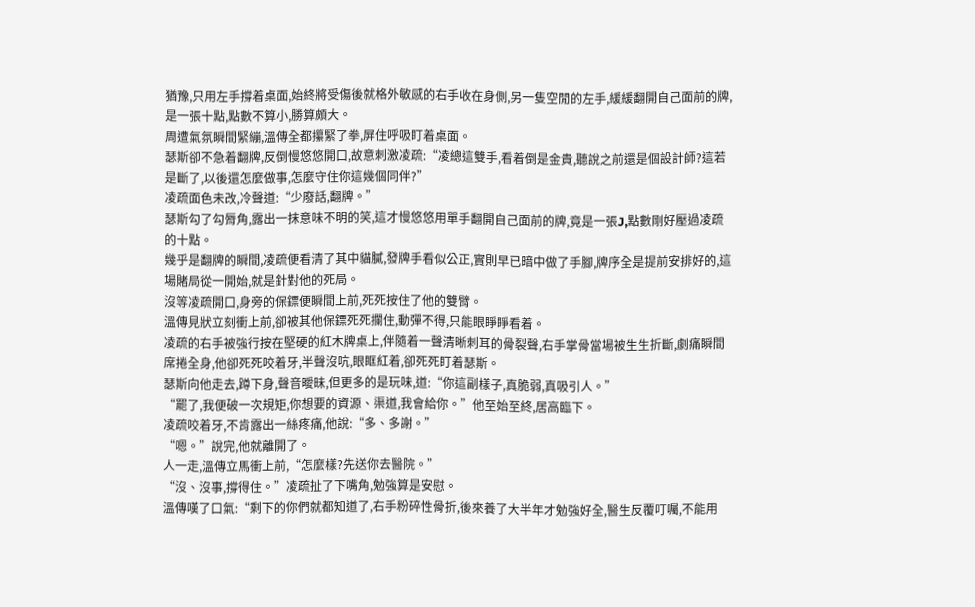猶豫,只用左手撐着桌面,始終將受傷後就格外敏感的右手收在身側,另一隻空閒的左手,緩緩翻開自己面前的牌,是一張十點,點數不算小,勝算頗大。
周遭氣氛瞬間緊繃,溫傳全都攥緊了拳,屏住呼吸盯着桌面。
瑟斯卻不急着翻牌,反倒慢悠悠開口,故意刺激凌疏:“凌總這雙手,看着倒是金貴,聽說之前還是個設計師?這若是斷了,以後還怎麼做事,怎麼守住你這幾個同伴?”
凌疏面色未改,冷聲道:“少廢話,翻牌。”
瑟斯勾了勾脣角,露出一抹意味不明的笑,這才慢悠悠用單手翻開自己面前的牌,竟是一張J,點數剛好壓過凌疏的十點。
幾乎是翻牌的瞬間,凌疏便看清了其中貓膩,發牌手看似公正,實則早已暗中做了手腳,牌序全是提前安排好的,這場賭局從一開始,就是針對他的死局。
沒等凌疏開口,身旁的保鏢便瞬間上前,死死按住了他的雙臂。
溫傳見狀立刻衝上前,卻被其他保鏢死死攔住,動彈不得,只能眼睜睜看着。
凌疏的右手被強行按在堅硬的紅木牌桌上,伴隨着一聲清晰刺耳的骨裂聲,右手掌骨當場被生生折斷,劇痛瞬間席捲全身,他卻死死咬着牙,半聲沒吭,眼眶紅着,卻死死盯着瑟斯。
瑟斯向他走去,蹲下身,聲音曖昧,但更多的是玩味,道:“你這副樣子,真脆弱,真吸引人。”
“罷了,我便破一次規矩,你想要的資源、渠道,我會給你。”他至始至終,居高臨下。
凌疏咬着牙,不肯露出一絲疼痛,他說:“多、多謝。”
“嗯。”說完,他就離開了。
人一走,溫傳立馬衝上前,“怎麼樣?先送你去醫院。”
“沒、沒事,撐得住。”凌疏扯了下嘴角,勉強算是安慰。
溫傳嘆了口氣:“剩下的你們就都知道了,右手粉碎性骨折,後來養了大半年才勉強好全,醫生反覆叮囑,不能用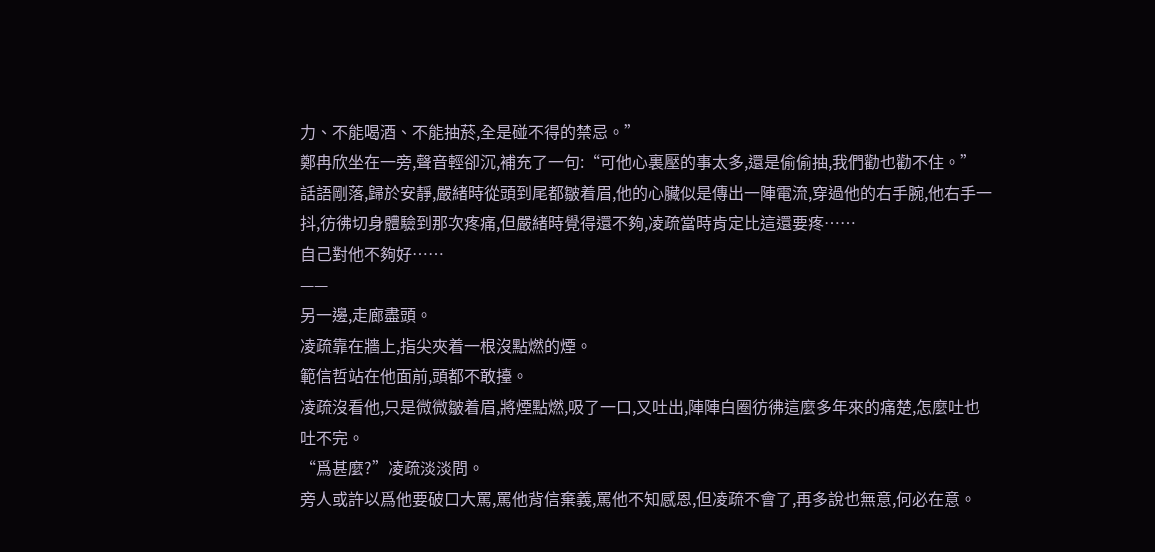力、不能喝酒、不能抽菸,全是碰不得的禁忌。”
鄭冉欣坐在一旁,聲音輕卻沉,補充了一句:“可他心裏壓的事太多,還是偷偷抽,我們勸也勸不住。”
話語剛落,歸於安靜,嚴緒時從頭到尾都皺着眉,他的心臟似是傳出一陣電流,穿過他的右手腕,他右手一抖,彷彿切身體驗到那次疼痛,但嚴緒時覺得還不夠,凌疏當時肯定比這還要疼……
自己對他不夠好……
——
另一邊,走廊盡頭。
凌疏靠在牆上,指尖夾着一根沒點燃的煙。
範信哲站在他面前,頭都不敢擡。
凌疏沒看他,只是微微皺着眉,將煙點燃,吸了一口,又吐出,陣陣白圈彷彿這麼多年來的痛楚,怎麼吐也吐不完。
“爲甚麼?”凌疏淡淡問。
旁人或許以爲他要破口大罵,罵他背信棄義,罵他不知感恩,但凌疏不會了,再多說也無意,何必在意。